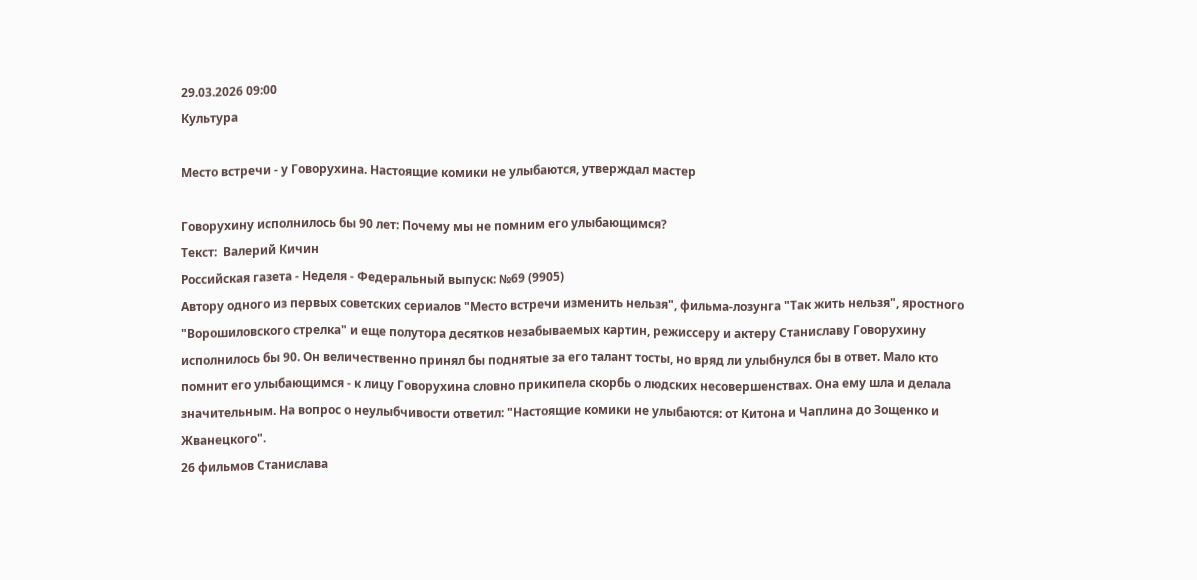29.03.2026 09:00
Культура

Место встречи - у Говорухина. Настоящие комики не улыбаются, утверждал мастер

Говорухину исполнилось бы 90 лет: Почему мы не помним его улыбающимся?
Текст:  Валерий Кичин
Российская газета - Неделя - Федеральный выпуск: №69 (9905)
Автору одного из первых советских сериалов "Место встречи изменить нельзя", фильма-лозунга "Так жить нельзя", яростного "Ворошиловского стрелка" и еще полутора десятков незабываемых картин, режиссеру и актеру Станиславу Говорухину исполнилось бы 90. Он величественно принял бы поднятые за его талант тосты, но вряд ли улыбнулся бы в ответ. Мало кто помнит его улыбающимся - к лицу Говорухина словно прикипела скорбь о людских несовершенствах. Она ему шла и делала значительным. На вопрос о неулыбчивости ответил: "Настоящие комики не улыбаются: от Китона и Чаплина до Зощенко и Жванецкого".
26 фильмов Станислава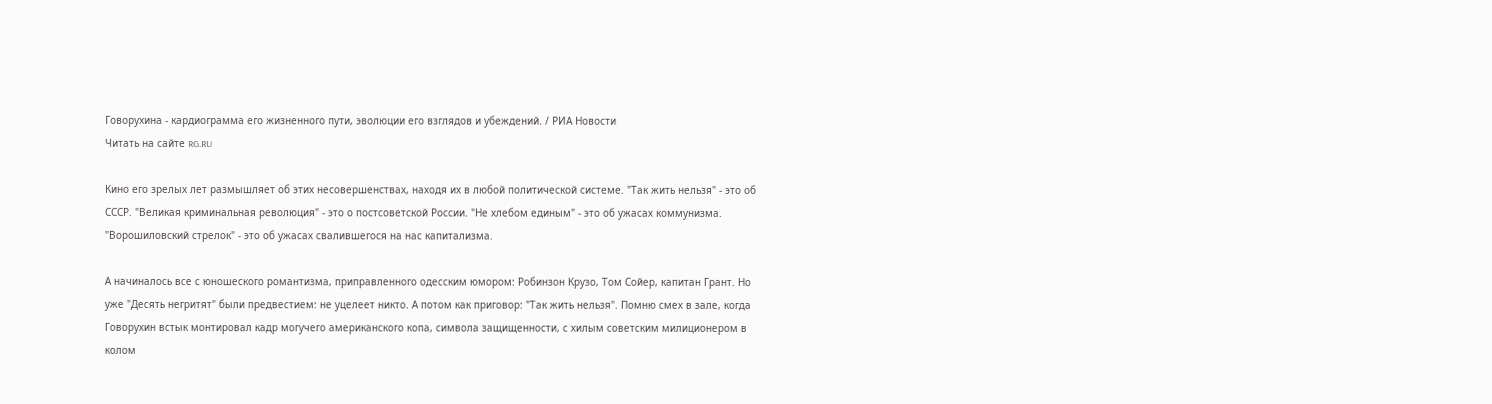Говорухина - кардиограмма его жизненного пути, эволюции его взглядов и убеждений. / РИА Новости
Читать на сайте RG.RU

Кино его зрелых лет размышляет об этих несовершенствах, находя их в любой политической системе. "Так жить нельзя" - это об СССР. "Великая криминальная революция" - это о постсоветской России. "Не хлебом единым" - это об ужасах коммунизма. "Ворошиловский стрелок" - это об ужасах свалившегося на нас капитализма.

А начиналось все с юношеского романтизма, приправленного одесским юмором: Робинзон Крузо, Том Сойер, капитан Грант. Но уже "Десять негритят" были предвестием: не уцелеет никто. А потом как приговор: "Так жить нельзя". Помню смех в зале, когда Говорухин встык монтировал кадр могучего американского копа, символа защищенности, с хилым советским милиционером в колом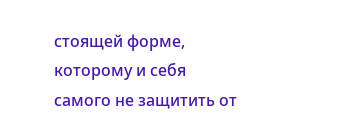стоящей форме, которому и себя самого не защитить от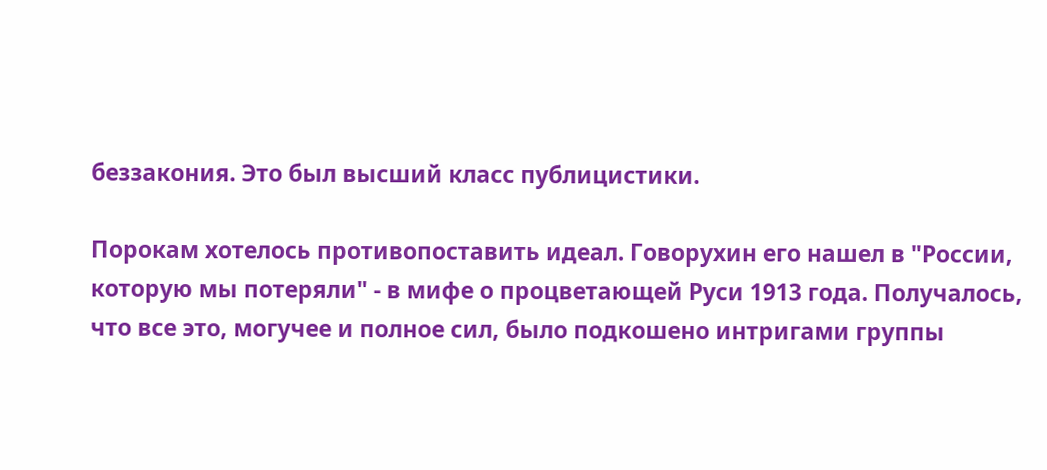беззакония. Это был высший класс публицистики.

Порокам хотелось противопоставить идеал. Говорухин его нашел в "России, которую мы потеряли" - в мифе о процветающей Руси 1913 года. Получалось, что все это, могучее и полное сил, было подкошено интригами группы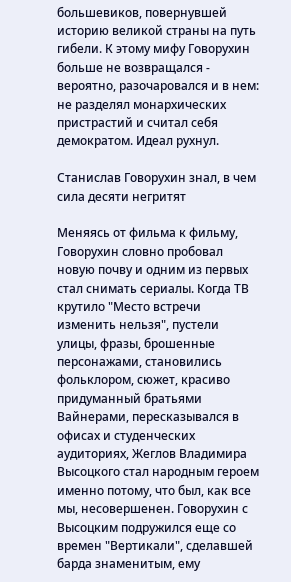большевиков, повернувшей историю великой страны на путь гибели. К этому мифу Говорухин больше не возвращался - вероятно, разочаровался и в нем: не разделял монархических пристрастий и считал себя демократом. Идеал рухнул.

Станислав Говорухин знал, в чем сила десяти негритят

Меняясь от фильма к фильму, Говорухин словно пробовал новую почву и одним из первых стал снимать сериалы. Когда ТВ крутило "Место встречи изменить нельзя", пустели улицы, фразы, брошенные персонажами, становились фольклором, сюжет, красиво придуманный братьями Вайнерами, пересказывался в офисах и студенческих аудиториях, Жеглов Владимира Высоцкого стал народным героем именно потому, что был, как все мы, несовершенен. Говорухин с Высоцким подружился еще со времен "Вертикали", сделавшей барда знаменитым, ему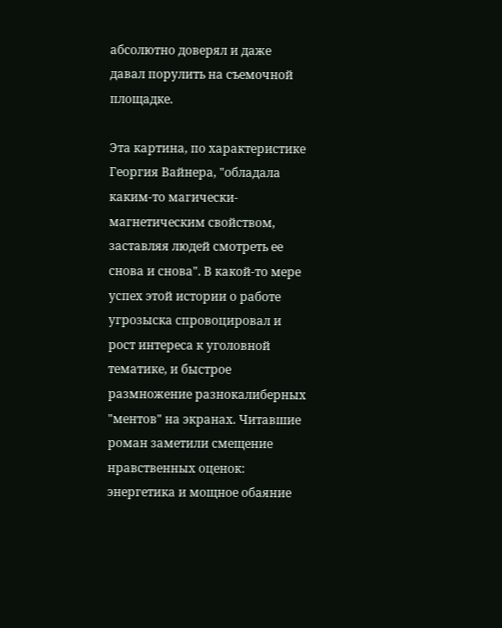абсолютно доверял и даже давал порулить на съемочной площадке.

Эта картина, по характеристике Георгия Вайнера, "обладала каким-то магически-магнетическим свойством, заставляя людей смотреть ее снова и снова". В какой-то мере успех этой истории о работе угрозыска спровоцировал и рост интереса к уголовной тематике, и быстрое размножение разнокалиберных "ментов" на экранах. Читавшие роман заметили смещение нравственных оценок: энергетика и мощное обаяние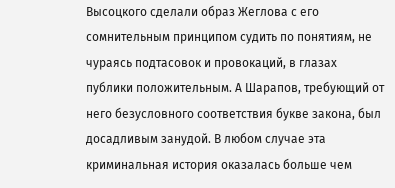Высоцкого сделали образ Жеглова с его сомнительным принципом судить по понятиям, не чураясь подтасовок и провокаций, в глазах публики положительным. А Шарапов, требующий от него безусловного соответствия букве закона, был досадливым занудой. В любом случае эта криминальная история оказалась больше чем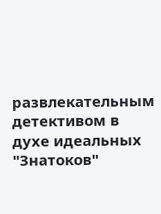развлекательным детективом в духе идеальных "Знатоков"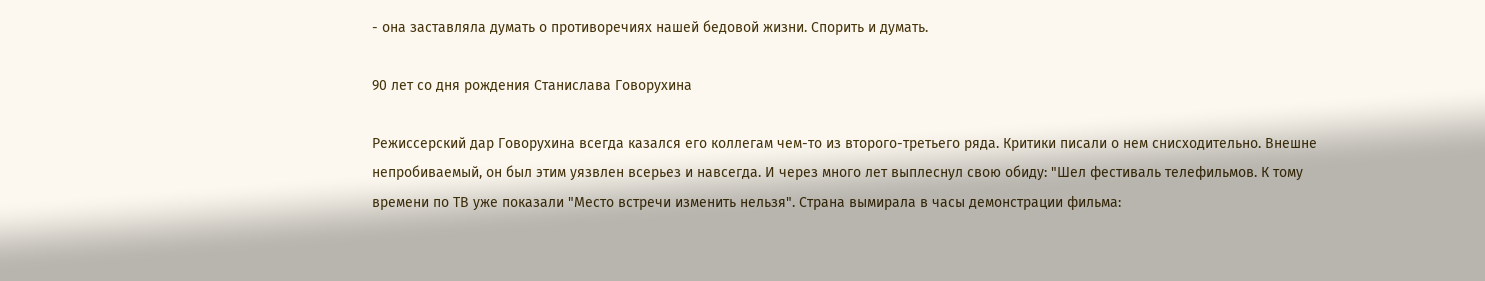- она заставляла думать о противоречиях нашей бедовой жизни. Спорить и думать.

90 лет со дня рождения Станислава Говорухина

Режиссерский дар Говорухина всегда казался его коллегам чем-то из второго-третьего ряда. Критики писали о нем снисходительно. Внешне непробиваемый, он был этим уязвлен всерьез и навсегда. И через много лет выплеснул свою обиду: "Шел фестиваль телефильмов. К тому времени по ТВ уже показали "Место встречи изменить нельзя". Страна вымирала в часы демонстрации фильма: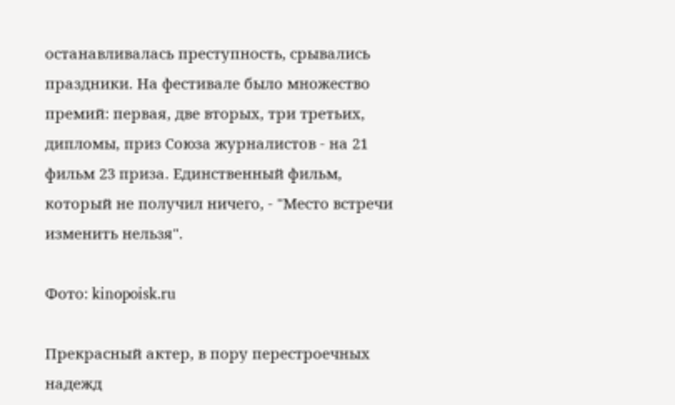останавливалась преступность, срывались праздники. На фестивале было множество премий: первая, две вторых, три третьих, дипломы, приз Союза журналистов - на 21 фильм 23 приза. Единственный фильм, который не получил ничего, - "Место встречи изменить нельзя".

Фото: kinopoisk.ru

Прекрасный актер, в пору перестроечных надежд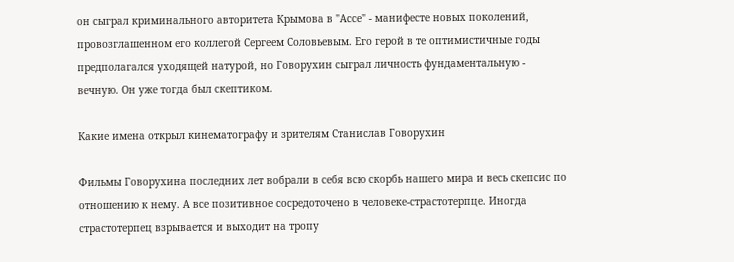он сыграл криминального авторитета Крымова в "Ассе" - манифесте новых поколений, провозглашенном его коллегой Сергеем Соловьевым. Его герой в те оптимистичные годы предполагался уходящей натурой, но Говорухин сыграл личность фундаментальную - вечную. Он уже тогда был скептиком.

Какие имена открыл кинематографу и зрителям Станислав Говорухин

Фильмы Говорухина последних лет вобрали в себя всю скорбь нашего мира и весь скепсис по отношению к нему. А все позитивное сосредоточено в человеке-страстотерпце. Иногда страстотерпец взрывается и выходит на тропу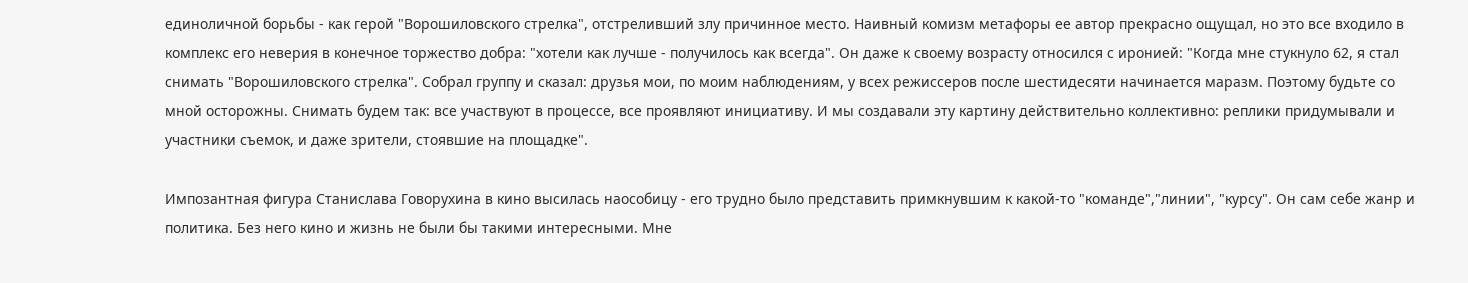единоличной борьбы - как герой "Ворошиловского стрелка", отстреливший злу причинное место. Наивный комизм метафоры ее автор прекрасно ощущал, но это все входило в комплекс его неверия в конечное торжество добра: "хотели как лучше - получилось как всегда". Он даже к своему возрасту относился с иронией: "Когда мне стукнуло 62, я стал снимать "Ворошиловского стрелка". Собрал группу и сказал: друзья мои, по моим наблюдениям, у всех режиссеров после шестидесяти начинается маразм. Поэтому будьте со мной осторожны. Снимать будем так: все участвуют в процессе, все проявляют инициативу. И мы создавали эту картину действительно коллективно: реплики придумывали и участники съемок, и даже зрители, стоявшие на площадке".

Импозантная фигура Станислава Говорухина в кино высилась наособицу - его трудно было представить примкнувшим к какой-то "команде","линии", "курсу". Он сам себе жанр и политика. Без него кино и жизнь не были бы такими интересными. Мне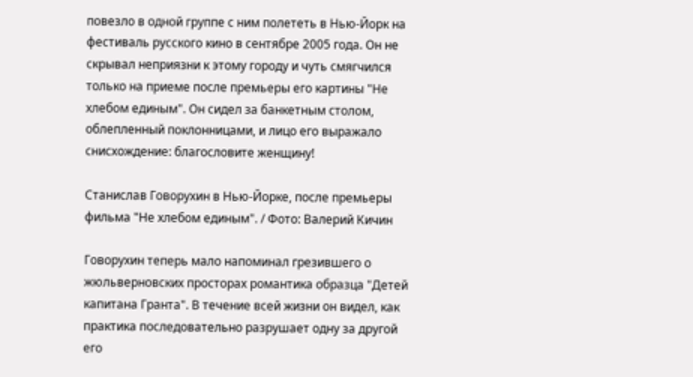повезло в одной группе с ним полететь в Нью-Йорк на фестиваль русского кино в сентябре 2005 года. Он не скрывал неприязни к этому городу и чуть смягчился только на приеме после премьеры его картины "Не хлебом единым". Он сидел за банкетным столом, облепленный поклонницами, и лицо его выражало снисхождение: благословите женщину!

Станислав Говорухин в Нью-Йорке, после премьеры фильма "Не хлебом единым". / Фото: Валерий Кичин

Говорухин теперь мало напоминал грезившего о жюльверновских просторах романтика образца "Детей капитана Гранта". В течение всей жизни он видел, как практика последовательно разрушает одну за другой его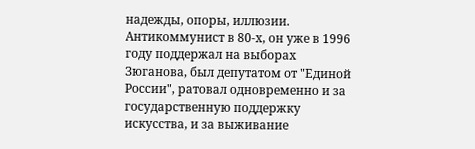надежды, опоры, иллюзии. Антикоммунист в 80-х, он уже в 1996 году поддержал на выборах Зюганова, был депутатом от "Единой России", ратовал одновременно и за государственную поддержку искусства, и за выживание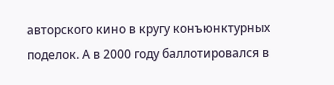авторского кино в кругу конъюнктурных поделок. А в 2000 году баллотировался в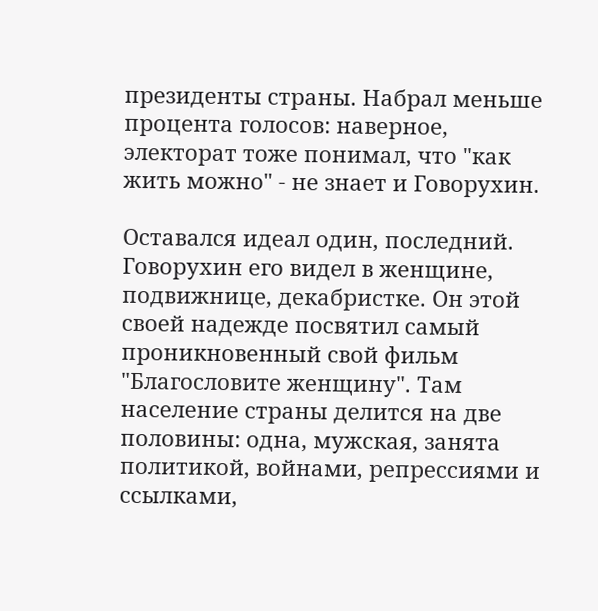президенты страны. Набрал меньше процента голосов: наверное, электорат тоже понимал, что "как жить можно" - не знает и Говорухин.

Оставался идеал один, последний. Говорухин его видел в женщине, подвижнице, декабристке. Он этой своей надежде посвятил самый проникновенный свой фильм "Благословите женщину". Там население страны делится на две половины: одна, мужская, занята политикой, войнами, репрессиями и ссылками,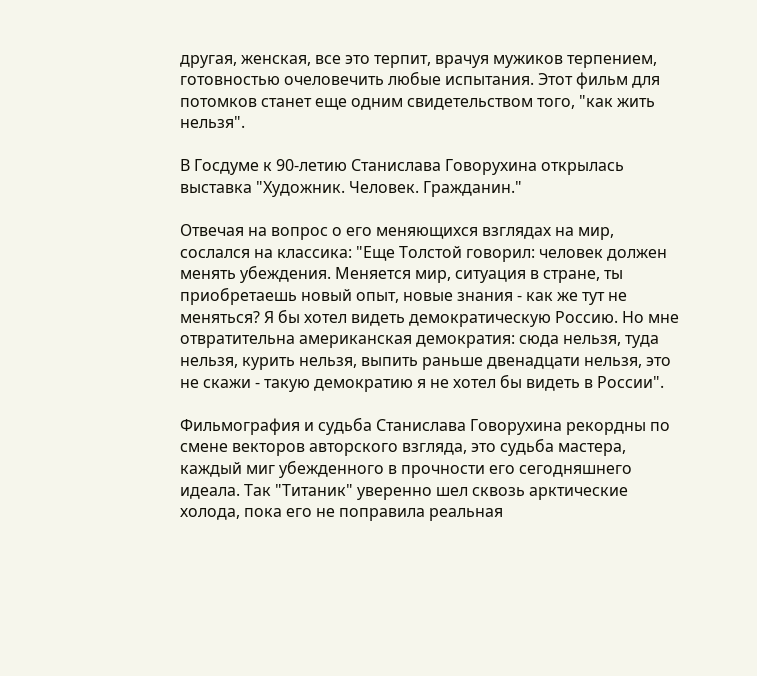другая, женская, все это терпит, врачуя мужиков терпением, готовностью очеловечить любые испытания. Этот фильм для потомков станет еще одним свидетельством того, "как жить нельзя".

В Госдуме к 90-летию Станислава Говорухина открылась выставка "Художник. Человек. Гражданин."

Отвечая на вопрос о его меняющихся взглядах на мир, сослался на классика: "Еще Толстой говорил: человек должен менять убеждения. Меняется мир, ситуация в стране, ты приобретаешь новый опыт, новые знания - как же тут не меняться? Я бы хотел видеть демократическую Россию. Но мне отвратительна американская демократия: сюда нельзя, туда нельзя, курить нельзя, выпить раньше двенадцати нельзя, это не скажи - такую демократию я не хотел бы видеть в России".

Фильмография и судьба Станислава Говорухина рекордны по смене векторов авторского взгляда, это судьба мастера, каждый миг убежденного в прочности его сегодняшнего идеала. Так "Титаник" уверенно шел сквозь арктические холода, пока его не поправила реальная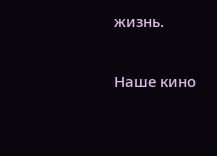жизнь.

Наше кино